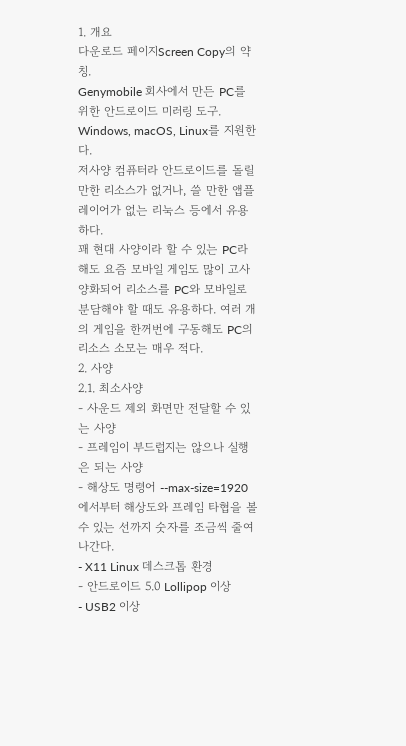1. 개요
다운로드 페이지Screen Copy의 약칭.
Genymobile 회사에서 만든 PC를 위한 안드로이드 미러링 도구. Windows, macOS, Linux를 지원한다.
저사양 컴퓨터라 안드로이드를 돌릴 만한 리소스가 없거나, 쓸 만한 앱플레이어가 없는 리눅스 등에서 유용하다.
꽤 현대 사양이라 할 수 있는 PC라 해도 요즘 모바일 게임도 많이 고사양화되어 리소스를 PC와 모바일로 분담해야 할 때도 유용하다. 여러 개의 게임을 한꺼번에 구동해도 PC의 리소스 소모는 매우 적다.
2. 사양
2.1. 최소사양
- 사운드 제외 화면만 전달할 수 있는 사양
- 프레임이 부드럽지는 않으나 실행은 되는 사양
- 해상도 명령어 --max-size=1920 에서부터 해상도와 프레임 타협을 볼 수 있는 선까지 숫자를 조금씩 줄여나간다.
- X11 Linux 데스크톱 환경
- 안드로이드 5.0 Lollipop 이상
- USB2 이상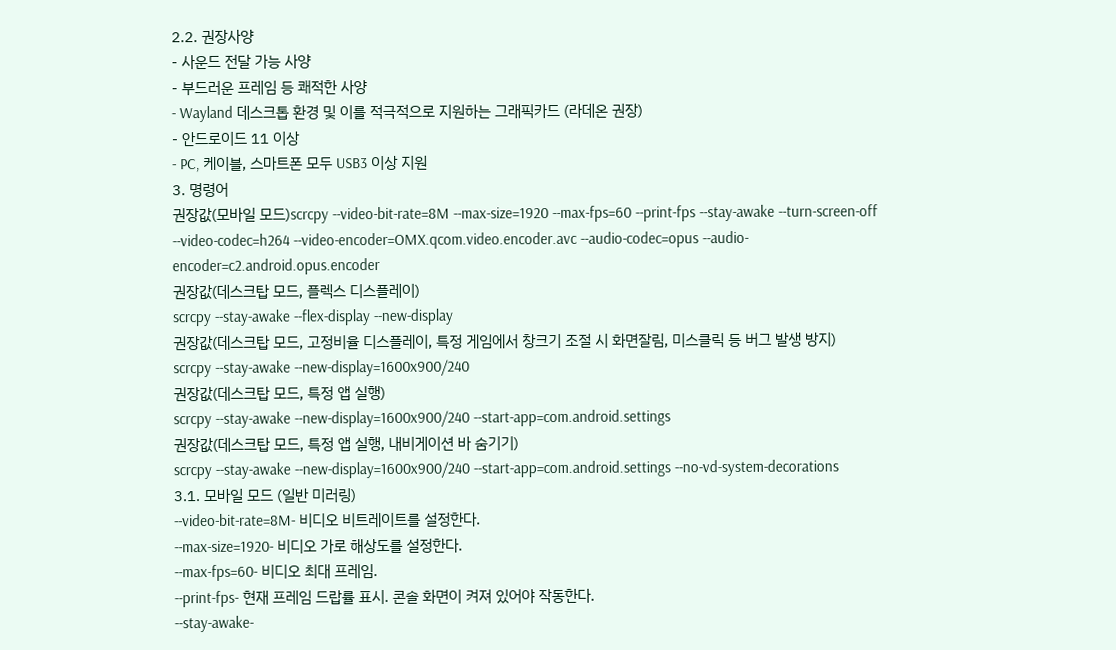2.2. 권장사양
- 사운드 전달 가능 사양
- 부드러운 프레임 등 쾌적한 사양
- Wayland 데스크톱 환경 및 이를 적극적으로 지원하는 그래픽카드 (라데온 권장)
- 안드로이드 11 이상
- PC, 케이블, 스마트폰 모두 USB3 이상 지원
3. 명령어
권장값(모바일 모드)scrcpy --video-bit-rate=8M --max-size=1920 --max-fps=60 --print-fps --stay-awake --turn-screen-off --video-codec=h264 --video-encoder=OMX.qcom.video.encoder.avc --audio-codec=opus --audio-encoder=c2.android.opus.encoder
권장값(데스크탑 모드, 플렉스 디스플레이)
scrcpy --stay-awake --flex-display --new-display
권장값(데스크탑 모드, 고정비율 디스플레이, 특정 게임에서 창크기 조절 시 화면잘림, 미스클릭 등 버그 발생 방지)
scrcpy --stay-awake --new-display=1600x900/240
권장값(데스크탑 모드, 특정 앱 실행)
scrcpy --stay-awake --new-display=1600x900/240 --start-app=com.android.settings
권장값(데스크탑 모드, 특정 앱 실행, 내비게이션 바 숨기기)
scrcpy --stay-awake --new-display=1600x900/240 --start-app=com.android.settings --no-vd-system-decorations
3.1. 모바일 모드 (일반 미러링)
--video-bit-rate=8M- 비디오 비트레이트를 설정한다.
--max-size=1920- 비디오 가로 해상도를 설정한다.
--max-fps=60- 비디오 최대 프레임.
--print-fps- 현재 프레임 드랍률 표시. 콘솔 화면이 켜져 있어야 작동한다.
--stay-awake-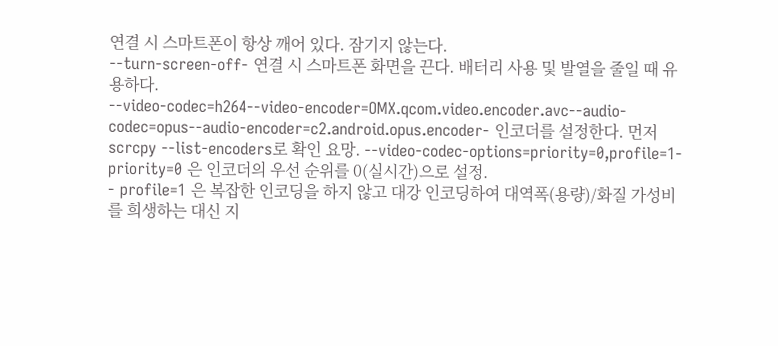연결 시 스마트폰이 항상 깨어 있다. 잠기지 않는다.
--turn-screen-off- 연결 시 스마트폰 화면을 끈다. 배터리 사용 및 발열을 줄일 때 유용하다.
--video-codec=h264--video-encoder=OMX.qcom.video.encoder.avc--audio-codec=opus--audio-encoder=c2.android.opus.encoder- 인코더를 설정한다. 먼저
scrcpy --list-encoders로 확인 요망. --video-codec-options=priority=0,profile=1- priority=0 은 인코더의 우선 순위를 0(실시간)으로 설정.
- profile=1 은 복잡한 인코딩을 하지 않고 대강 인코딩하여 대역폭(용량)/화질 가성비를 희생하는 대신 지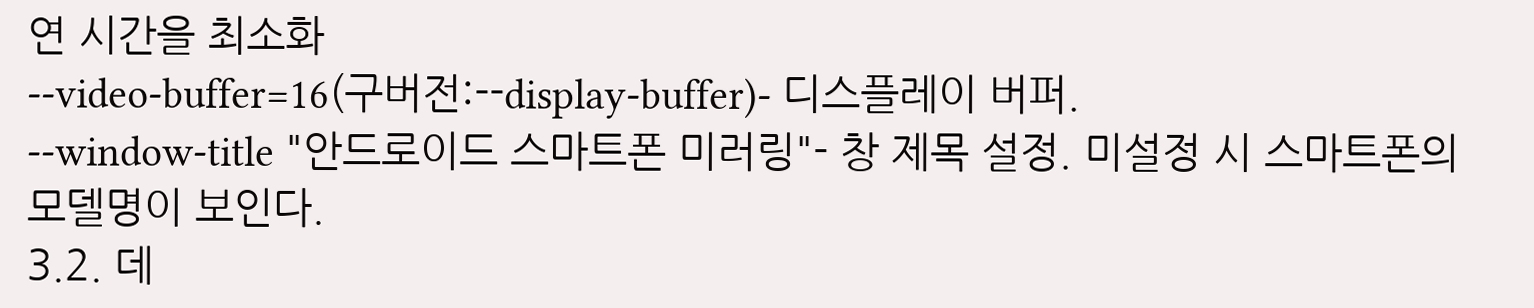연 시간을 최소화
--video-buffer=16(구버전:--display-buffer)- 디스플레이 버퍼.
--window-title "안드로이드 스마트폰 미러링"- 창 제목 설정. 미설정 시 스마트폰의 모델명이 보인다.
3.2. 데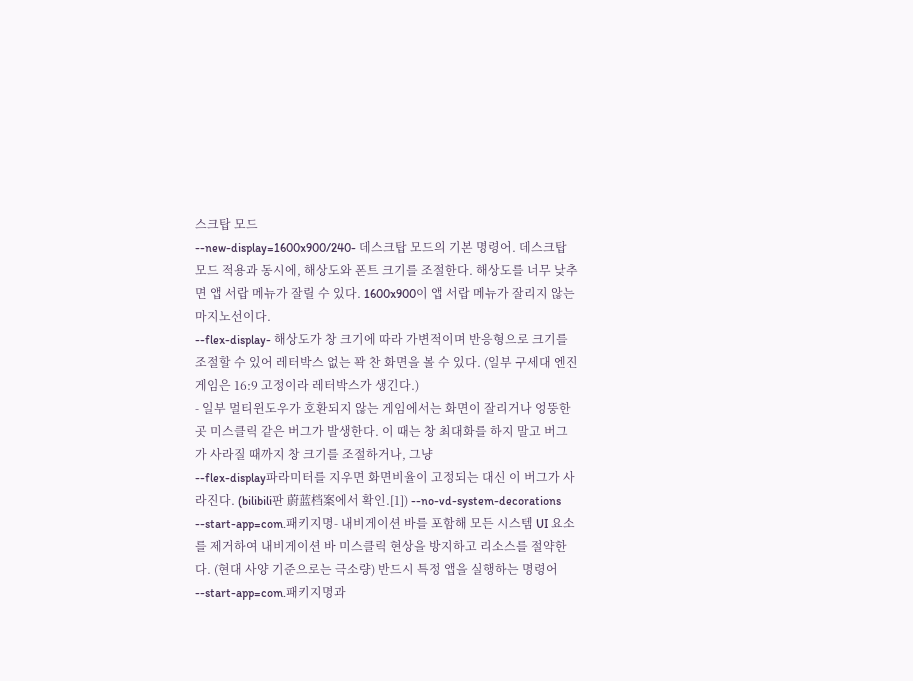스크탑 모드
--new-display=1600x900/240- 데스크탑 모드의 기본 명령어. 데스크탑 모드 적용과 동시에, 해상도와 폰트 크기를 조절한다. 해상도를 너무 낮추면 앱 서랍 메뉴가 잘릴 수 있다. 1600x900이 앱 서랍 메뉴가 잘리지 않는 마지노선이다.
--flex-display- 해상도가 창 크기에 따라 가변적이며 반응형으로 크기를 조절할 수 있어 레터박스 없는 꽉 찬 화면을 볼 수 있다. (일부 구세대 엔진 게임은 16:9 고정이라 레터박스가 생긴다.)
- 일부 멀티윈도우가 호환되지 않는 게임에서는 화면이 잘리거나 엉뚱한 곳 미스클릭 같은 버그가 발생한다. 이 때는 창 최대화를 하지 말고 버그가 사라질 때까지 창 크기를 조절하거나, 그냥
--flex-display파라미터를 지우면 화면비율이 고정되는 대신 이 버그가 사라진다. (bilibili판 蔚蓝档案에서 확인.[1]) --no-vd-system-decorations --start-app=com.패키지명- 내비게이션 바를 포함해 모든 시스템 UI 요소를 제거하여 내비게이션 바 미스클릭 현상을 방지하고 리소스를 절약한다. (현대 사양 기준으로는 극소량) 반드시 특정 앱을 실행하는 명령어
--start-app=com.패키지명과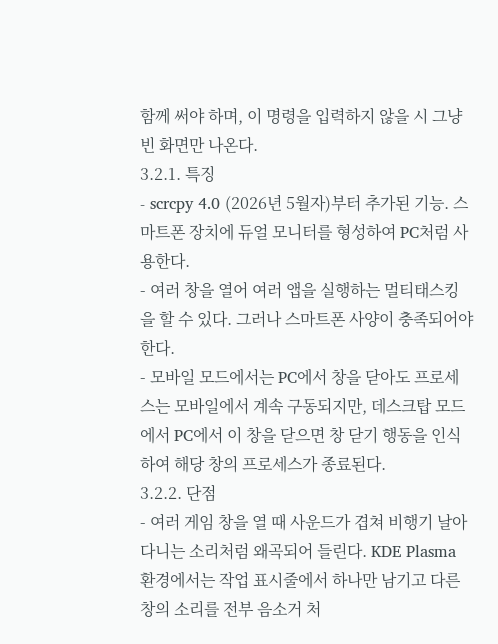함께 써야 하며, 이 명령을 입력하지 않을 시 그냥 빈 화면만 나온다.
3.2.1. 특징
- scrcpy 4.0 (2026년 5월자)부터 추가된 기능. 스마트폰 장치에 듀얼 모니터를 형성하여 PC처럼 사용한다.
- 여러 창을 열어 여러 앱을 실행하는 멀티태스킹을 할 수 있다. 그러나 스마트폰 사양이 충족되어야 한다.
- 모바일 모드에서는 PC에서 창을 닫아도 프로세스는 모바일에서 계속 구동되지만, 데스크탑 모드에서 PC에서 이 창을 닫으면 창 닫기 행동을 인식하여 해당 창의 프로세스가 종료된다.
3.2.2. 단점
- 여러 게임 창을 열 때 사운드가 겹쳐 비행기 날아다니는 소리처럼 왜곡되어 들린다. KDE Plasma 환경에서는 작업 표시줄에서 하나만 남기고 다른 창의 소리를 전부 음소거 처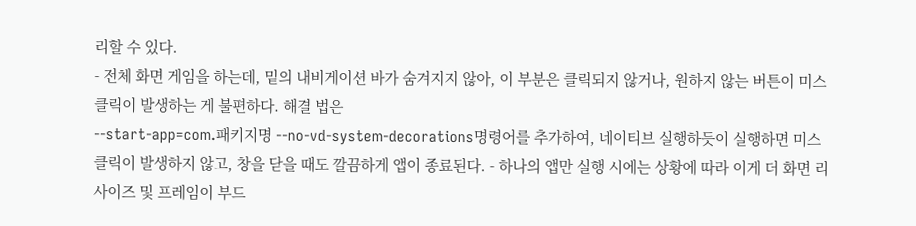리할 수 있다.
- 전체 화면 게임을 하는데, 밑의 내비게이션 바가 숨겨지지 않아, 이 부분은 클릭되지 않거나, 원하지 않는 버튼이 미스클릭이 발생하는 게 불편하다. 해결 법은
--start-app=com.패키지명 --no-vd-system-decorations명령어를 추가하여, 네이티브 실행하듯이 실행하면 미스클릭이 발생하지 않고, 창을 닫을 때도 깔끔하게 앱이 종료된다. - 하나의 앱만 실행 시에는 상황에 따라 이게 더 화면 리사이즈 및 프레임이 부드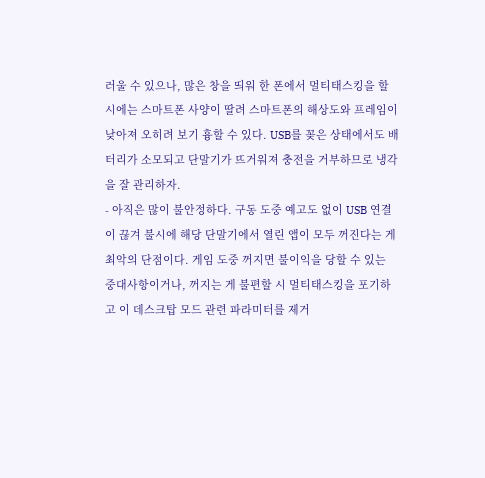러울 수 있으나, 많은 창을 띄워 한 폰에서 멀티태스킹을 할 시에는 스마트폰 사양이 딸려 스마트폰의 해상도와 프레임이 낮아져 오히려 보기 흉할 수 있다. USB를 꽂은 상태에서도 배터리가 소모되고 단말기가 뜨거워져 충전을 거부하므로 냉각을 잘 관리하자.
- 아직은 많이 불안정하다. 구동 도중 예고도 없이 USB 연결이 끊겨 불시에 해당 단말기에서 열린 앱이 모두 꺼진다는 게 최악의 단점이다. 게임 도중 꺼지면 불이익을 당할 수 있는 중대사항이거나, 꺼지는 게 불편할 시 멀티태스킹을 포기하고 이 데스크탑 모드 관련 파라미터를 제거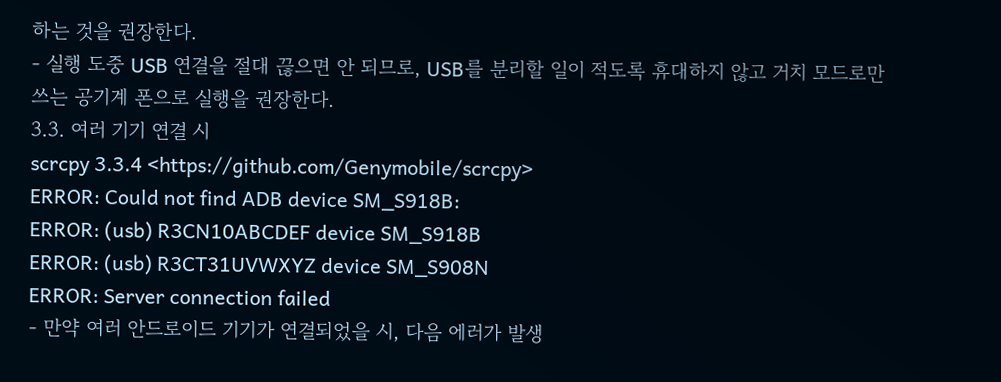하는 것을 권장한다.
- 실행 도중 USB 연결을 절대 끊으면 안 되므로, USB를 분리할 일이 적도록 휴대하지 않고 거치 모드로만 쓰는 공기계 폰으로 실행을 권장한다.
3.3. 여러 기기 연결 시
scrcpy 3.3.4 <https://github.com/Genymobile/scrcpy>
ERROR: Could not find ADB device SM_S918B:
ERROR: (usb) R3CN10ABCDEF device SM_S918B
ERROR: (usb) R3CT31UVWXYZ device SM_S908N
ERROR: Server connection failed
- 만약 여러 안드로이드 기기가 연결되었을 시, 다음 에러가 발생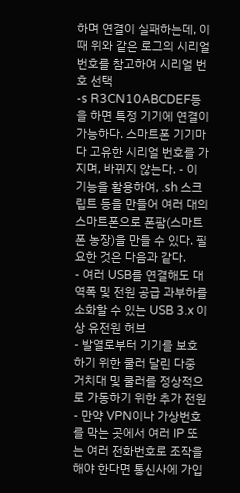하며 연결이 실패하는데, 이 때 위와 같은 로그의 시리얼 번호를 참고하여 시리얼 번호 선택
-s R3CN10ABCDEF등을 하면 특정 기기에 연결이 가능하다. 스마트폰 기기마다 고유한 시리얼 번호를 가지며, 바뀌지 않는다. - 이 기능을 활용하여, .sh 스크립트 등을 만들어 여러 대의 스마트폰으로 폰팜(스마트폰 농장)을 만들 수 있다. 필요한 것은 다음과 같다.
- 여러 USB를 연결해도 대역폭 및 전원 공급 과부하를 소화할 수 있는 USB 3.x 이상 유전원 허브
- 발열로부터 기기를 보호하기 위한 쿨러 달린 다중 거치대 및 쿨러를 정상적으로 가동하기 위한 추가 전원
- 만약 VPN이나 가상번호를 막는 곳에서 여러 IP 또는 여러 전화번호로 조작을 해야 한다면 통신사에 가입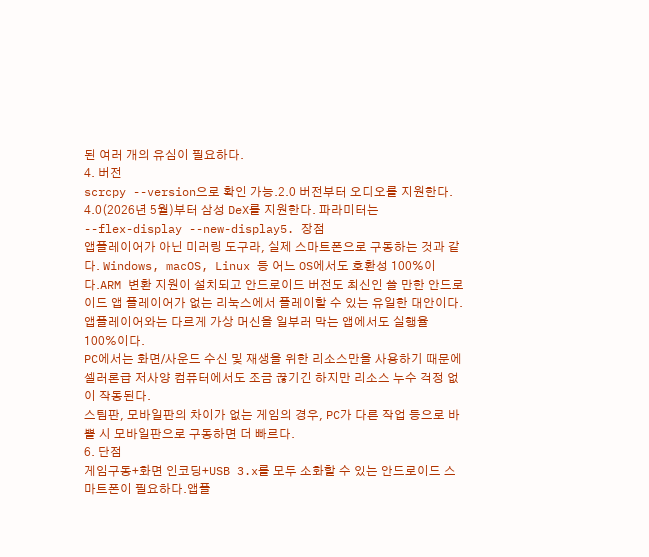된 여러 개의 유심이 필요하다.
4. 버전
scrcpy --version으로 확인 가능.2.0 버전부터 오디오를 지원한다.
4.0(2026년 5월)부터 삼성 DeX를 지원한다. 파라미터는
--flex-display --new-display5. 장점
앱플레이어가 아닌 미러링 도구라, 실제 스마트폰으로 구동하는 것과 같다. Windows, macOS, Linux 등 어느 OS에서도 호환성 100%이다.ARM 변환 지원이 설치되고 안드로이드 버전도 최신인 쓸 만한 안드로이드 앱 플레이어가 없는 리눅스에서 플레이할 수 있는 유일한 대안이다.
앱플레이어와는 다르게 가상 머신을 일부러 막는 앱에서도 실행율 100%이다.
PC에서는 화면/사운드 수신 및 재생을 위한 리소스만을 사용하기 때문에 셀러론급 저사양 컴퓨터에서도 조금 끊기긴 하지만 리소스 누수 걱정 없이 작동된다.
스팀판, 모바일판의 차이가 없는 게임의 경우, PC가 다른 작업 등으로 바쁠 시 모바일판으로 구동하면 더 빠르다.
6. 단점
게임구동+화면 인코딩+USB 3.x를 모두 소화할 수 있는 안드로이드 스마트폰이 필요하다.앱플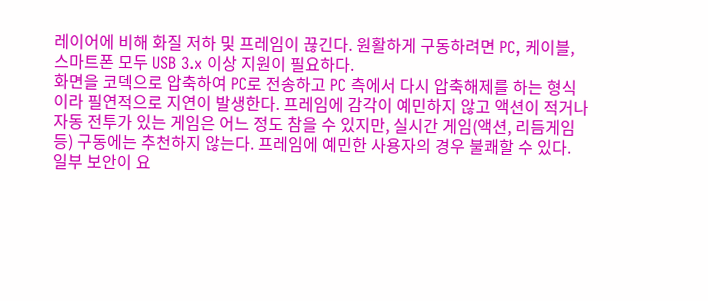레이어에 비해 화질 저하 및 프레임이 끊긴다. 원활하게 구동하려면 PC, 케이블, 스마트폰 모두 USB 3.x 이상 지원이 필요하다.
화면을 코덱으로 압축하여 PC로 전송하고 PC 측에서 다시 압축해제를 하는 형식이라 필연적으로 지연이 발생한다. 프레임에 감각이 예민하지 않고 액션이 적거나 자동 전투가 있는 게임은 어느 정도 참을 수 있지만, 실시간 게임(액션, 리듬게임 등) 구동에는 추천하지 않는다. 프레임에 예민한 사용자의 경우 불쾌할 수 있다.
일부 보안이 요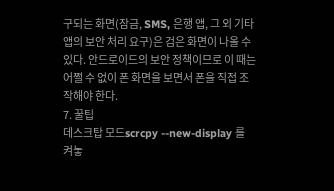구되는 화면(잠금, SMS, 은행 앱, 그 외 기타 앱의 보안 처리 요구)은 검은 화면이 나올 수 있다. 안드로이드의 보안 정책이므로 이 때는 어쩔 수 없이 폰 화면을 보면서 폰을 직접 조작해야 한다.
7. 꿀팁
데스크탑 모드scrcpy --new-display 를 켜놓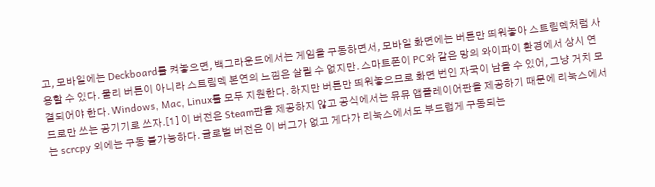고, 모바일에는 Deckboard를 켜놓으면, 백그라운드에서는 게임을 구동하면서, 모바일 화면에는 버튼만 띄워놓아 스트림덱처럼 사용할 수 있다. 물리 버튼이 아니라 스트림덱 본연의 느낌은 살릴 수 없지만. 스마트폰이 PC와 같은 망의 와이파이 환경에서 상시 연결되어야 한다. Windows, Mac, Linux를 모두 지원한다. 하지만 버튼만 띄워놓으므로 화면 번인 자국이 남을 수 있어, 그냥 거치 모드로만 쓰는 공기기로 쓰자.[1] 이 버전은 Steam판을 제공하지 않고 공식에서는 뮤뮤 앱플레이어판을 제공하기 때문에 리눅스에서는 scrcpy 외에는 구동 불가능하다. 글로벌 버전은 이 버그가 없고 게다가 리눅스에서도 부드럽게 구동되는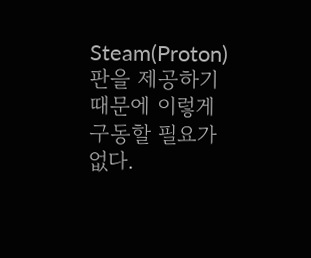Steam(Proton)판을 제공하기 때문에 이렇게 구동할 필요가 없다.